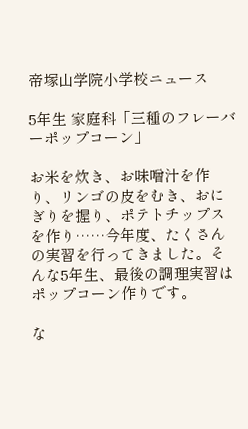帝塚山学院小学校ニュース

5年生 家庭科「三種のフレーバーポップコーン」

お米を炊き、お味噌汁を作り、リンゴの皮をむき、おにぎりを握り、ポテトチップスを作り……今年度、たくさんの実習を行ってきました。そんな5年生、最後の調理実習はポップコーン作りです。

な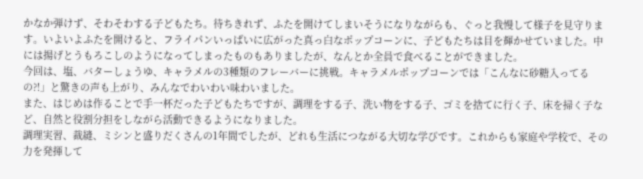かなか弾けず、そわそわする子どもたち。待ちきれず、ふたを開けてしまいそうになりながらも、ぐっと我慢して様子を見守ります。いよいよふたを開けると、フライパンいっぱいに広がった真っ白なポップコーンに、子どもたちは目を輝かせていました。中には揚げとうもろこしのようになってしまったものもありましたが、なんとか全員で食べることができました。
今回は、塩、バターしょうゆ、キャラメルの3種類のフレーバーに挑戦。キャラメルポップコーンでは「こんなに砂糖入ってるの?!」と驚きの声も上がり、みんなでわいわい味わいました。
また、はじめは作ることで手一杯だった子どもたちですが、調理をする子、洗い物をする子、ゴミを捨てに行く子、床を掃く子など、自然と役割分担をしながら活動できるようになりました。
調理実習、裁縫、ミシンと盛りだくさんの1年間でしたが、どれも生活につながる大切な学びです。これからも家庭や学校で、その力を発揮して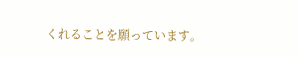くれることを願っています。